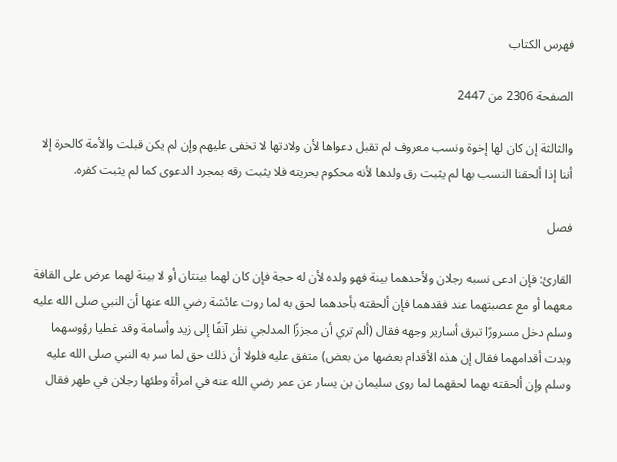فهرس الكتاب

الصفحة 2306 من 2447

والثالثة إن كان لها إخوة ونسب معروف لم تقبل دعواها لأن ولادتها لا تخفى عليهم وإن لم يكن قبلت والأمة كالحرة إلا أننا إذا ألحقنا النسب بها لم يثبت رق ولدها لأنه محكوم بحريته فلا يثبت رقه بمجرد الدعوى كما لم يثبت كفره.

فصل

القارئ: فإن ادعى نسبه رجلان ولأحدهما بينة فهو ولده لأن له حجة فإن كان لهما بينتان أو لا بينة لهما عرض على القافة معهما أو مع عصبتهما عند فقدهما فإن ألحقته بأحدهما لحق به لما روت عائشة رضي الله عنها أن النبي صلى الله عليه وسلم دخل مسرورًا تبرق أسارير وجهه فقال (ألم تري أن مجززًا المدلجي نظر آنفًا إلى زيد وأسامة وقد غطيا رؤوسهما وبدت أقدامهما فقال إن هذه الأقدام بعضها من بعض) متفق عليه فلولا أن ذلك حق لما سر به النبي صلى الله عليه وسلم وإن ألحقته بهما لحقهما لما روى سليمان بن يسار عن عمر رضي الله عنه في امرأة وطئها رجلان في طهر فقال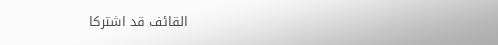القائف قد اشتركا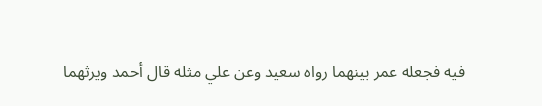فيه فجعله عمر بينهما رواه سعيد وعن علي مثله قال أحمد ويرثهما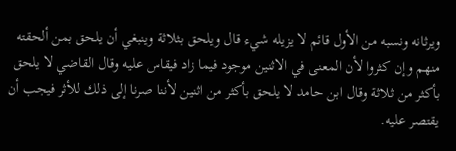ويرثانه ونسبه من الأول قائم لا يزيله شيء قال ويلحق بثلاثة وينبغي أن يلحق بمن ألحقته منهم وإن كثروا لأن المعنى في الاثنين موجود فيما زاد فيقاس عليه وقال القاضي لا يلحق بأكثر من ثلاثة وقال ابن حامد لا يلحق بأكثر من اثنين لأننا صرنا إلى ذلك للأثر فيجب أن يقتصر عليه.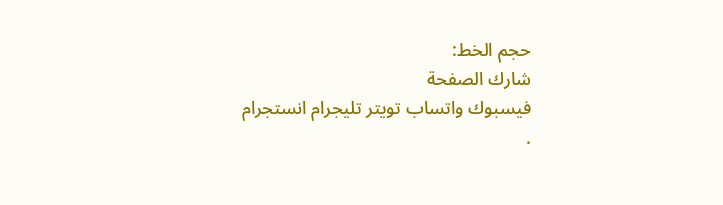حجم الخط:
شارك الصفحة
فيسبوك واتساب تويتر تليجرام انستجرام
.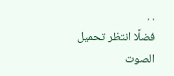. .
فضلًا انتظر تحميل الصوت